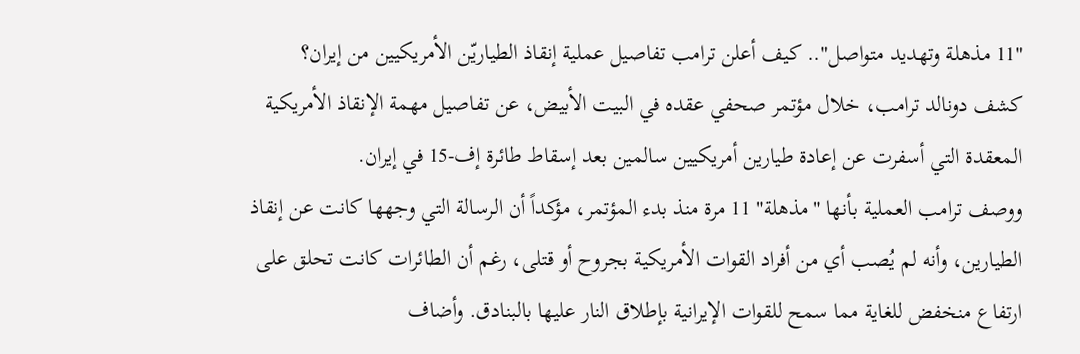"11 مذهلة وتهديد متواصل".. كيف أعلن ترامب تفاصيل عملية إنقاذ الطياريّن الأمريكيين من إيران؟
كشف دونالد ترامب، خلال مؤتمر صحفي عقده في البيت الأبيض، عن تفاصيل مهمة الإنقاذ الأمريكية المعقدة التي أسفرت عن إعادة طيارين أمريكيين سالمين بعد إسقاط طائرة إف-15 في إيران.
ووصف ترامب العملية بأنها "مذهلة" 11 مرة منذ بدء المؤتمر، مؤكداً أن الرسالة التي وجهها كانت عن إنقاذ الطيارين، وأنه لم يُصب أي من أفراد القوات الأمريكية بجروح أو قتلى، رغم أن الطائرات كانت تحلق على ارتفاع منخفض للغاية مما سمح للقوات الإيرانية بإطلاق النار عليها بالبنادق. وأضاف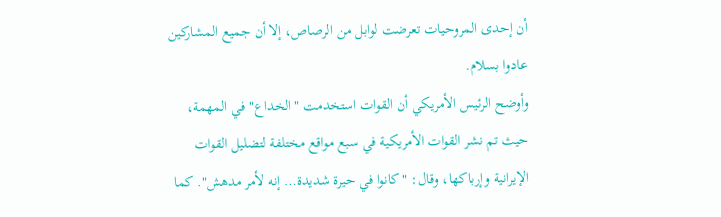أن إحدى المروحيات تعرضت لوابل من الرصاص، إلا أن جميع المشاركين عادوا بسلام.
وأوضح الرئيس الأمريكي أن القوات استخدمت "الخداع" في المهمة، حيث تم نشر القوات الأمريكية في سبع مواقع مختلفة لتضليل القوات الإيرانية وإرباكها، وقال: "كانوا في حيرة شديدة… إنه لأمر مدهش". كما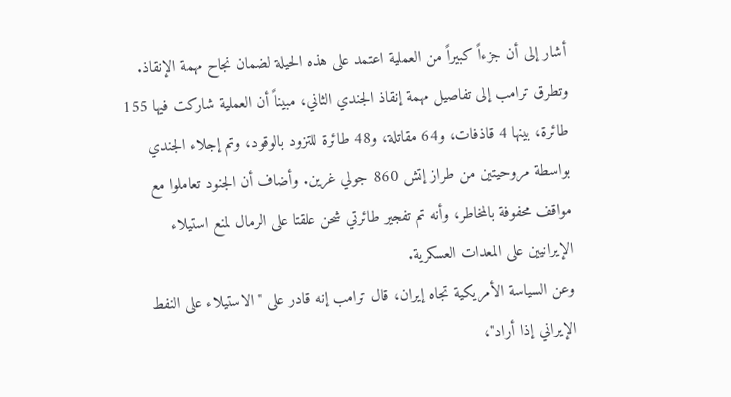أشار إلى أن جزءاً كبيراً من العملية اعتمد على هذه الحيلة لضمان نجاح مهمة الإنقاذ.
وتطرق ترامب إلى تفاصيل مهمة إنقاذ الجندي الثاني، مبيناً أن العملية شاركت فيها 155 طائرة، بينها 4 قاذفات، و64 مقاتلة، و48 طائرة للتزود بالوقود، وتم إجلاء الجندي بواسطة مروحيتين من طراز إتش 860 جولي غرين. وأضاف أن الجنود تعاملوا مع مواقف محفوفة بالمخاطر، وأنه تم تفجير طائرتي شحن علقتا على الرمال لمنع استيلاء الإيرانيين على المعدات العسكرية.
وعن السياسة الأمريكية تجاه إيران، قال ترامب إنه قادر على "الاستيلاء على النفط الإيراني إذا أراد"،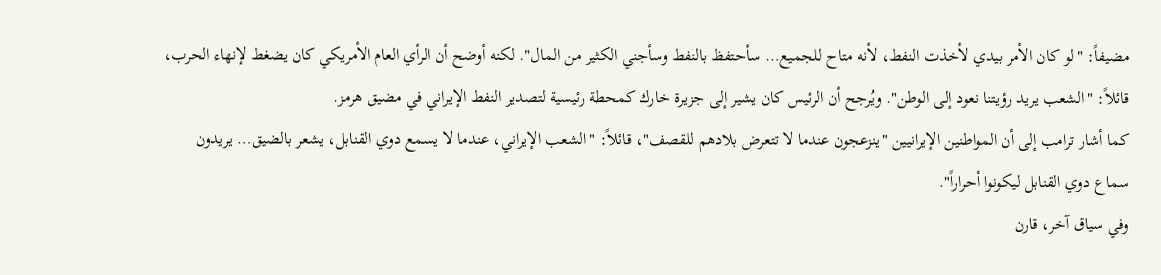مضيفاً: "لو كان الأمر بيدي لأخذت النفط، لأنه متاح للجميع… سأحتفظ بالنفط وسأجني الكثير من المال". لكنه أوضح أن الرأي العام الأمريكي كان يضغط لإنهاء الحرب، قائلاً: "الشعب يريد رؤيتنا نعود إلى الوطن". ويُرجح أن الرئيس كان يشير إلى جزيرة خارك كمحطة رئيسية لتصدير النفط الإيراني في مضيق هرمز.
كما أشار ترامب إلى أن المواطنين الإيرانيين "ينزعجون عندما لا تتعرض بلادهم للقصف"، قائلاً: "الشعب الإيراني، عندما لا يسمع دوي القنابل، يشعر بالضيق… يريدون سماع دوي القنابل ليكونوا أحراراً".
وفي سياق آخر، قارن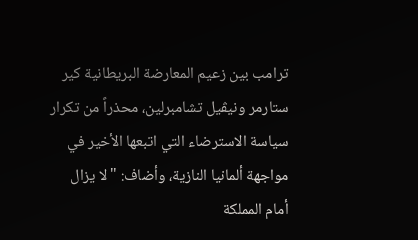ترامب بين زعيم المعارضة البريطانية كير ستارمر ونيڤيل تشامبرلين، محذراً من تكرار سياسة الاسترضاء التي اتبعها الأخير في مواجهة ألمانيا النازية، وأضاف: "لا يزال أمام المملكة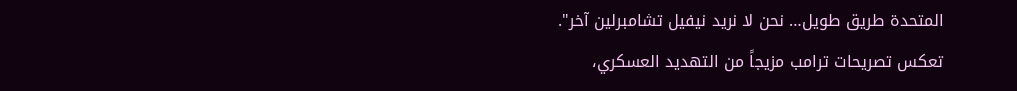المتحدة طريق طويل… نحن لا نريد نيفيل تشامبرلين آخر".
تعكس تصريحات ترامب مزيجاً من التهديد العسكري،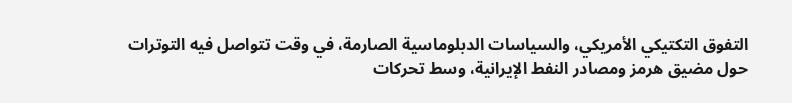التفوق التكتيكي الأمريكي، والسياسات الدبلوماسية الصارمة، في وقت تتواصل فيه التوترات حول مضيق هرمز ومصادر النفط الإيرانية، وسط تحركات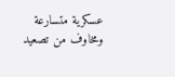عسكرية متسارعة ومخاوف من تصعيد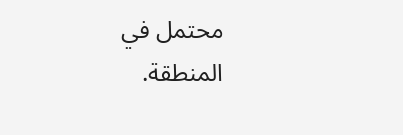محتمل في المنطقة.